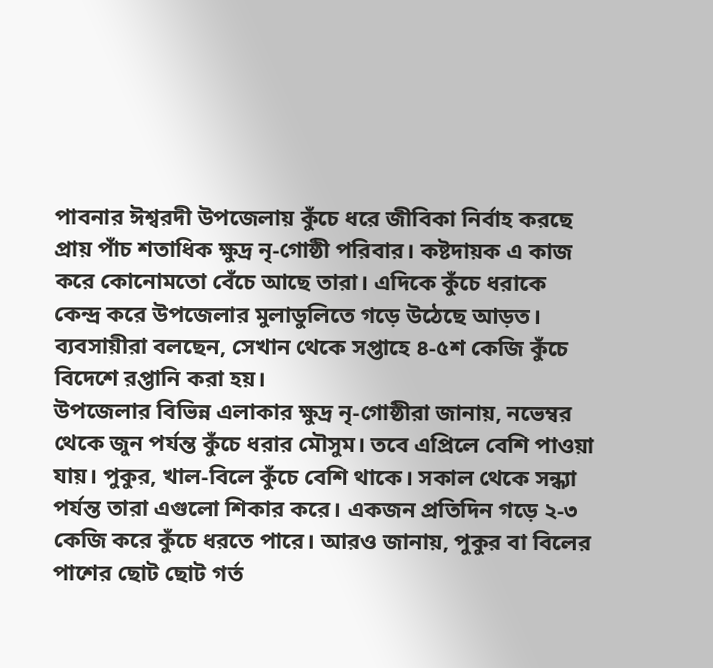পাবনার ঈশ্বরদী উপজেলায় কুঁচে ধরে জীবিকা নির্বাহ করছে প্রায় পাঁচ শতাধিক ক্ষুদ্র নৃ-গোষ্ঠী পরিবার। কষ্টদায়ক এ কাজ করে কোনোমতো বেঁচে আছে তারা। এদিকে কুঁচে ধরাকে কেন্দ্র করে উপজেলার মুলাডুলিতে গড়ে উঠেছে আড়ত। ব্যবসায়ীরা বলছেন, সেখান থেকে সপ্তাহে ৪-৫শ কেজি কুঁচে বিদেশে রপ্তানি করা হয়।
উপজেলার বিভিন্ন এলাকার ক্ষুদ্র নৃ-গোষ্ঠীরা জানায়, নভেম্বর থেকে জুন পর্যন্ত কুঁচে ধরার মৌসুম। তবে এপ্রিলে বেশি পাওয়া যায়। পুকুর, খাল-বিলে কুঁচে বেশি থাকে। সকাল থেকে সন্ধ্যা পর্যন্ত তারা এগুলো শিকার করে। একজন প্রতিদিন গড়ে ২-৩ কেজি করে কুঁচে ধরতে পারে। আরও জানায়, পুকুর বা বিলের পাশের ছোট ছোট গর্ত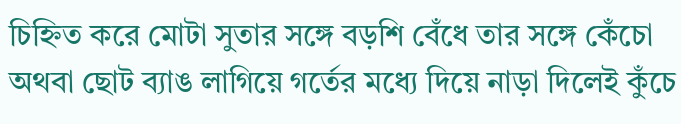চিহ্নিত করে মোটা সুতার সঙ্গে বড়শি বেঁধে তার সঙ্গে কেঁচো অথবা ছোট ব্যাঙ লাগিয়ে গর্তের মধ্যে দিয়ে নাড়া দিলেই কুঁচে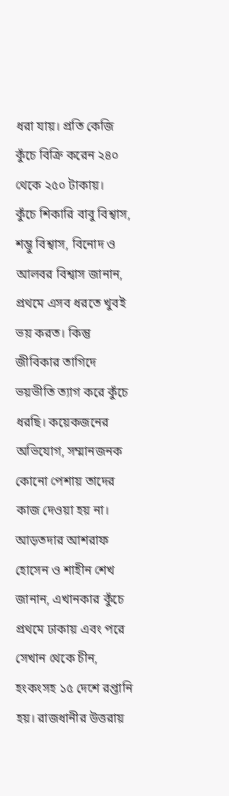ধরা যায়। প্রতি কেজি কুঁচে বিক্রি করেন ২৪০ থেকে ২৫০ টাকায়।
কুঁচে শিকারি বাবু বিশ্বাস, শম্ভু বিশ্বাস, বিনোদ ও আলবর বিশ্বাস জানান, প্রথমে এসব ধরতে খুবই ভয় করত। কিন্তু জীবিকার তাগিদে ভয়ভীতি ত্যাগ করে কুঁচে ধরছি। কয়েকজনের অভিযোগ, সম্মানজনক কোনো পেশায় তাদের কাজ দেওয়া হয় না।
আড়তদার আশরাফ হোসেন ও শাহীন শেখ জানান, এখানকার কুঁচে প্রথমে ঢাকায় এবং পরে সেখান থেকে চীন, হংকংসহ ১৫ দেশে রপ্তানি হয়। রাজধানীর উত্তরায়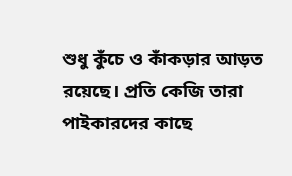শুধু কুঁচে ও কাঁকড়ার আড়ত রয়েছে। প্রতি কেজি তারা পাইকারদের কাছে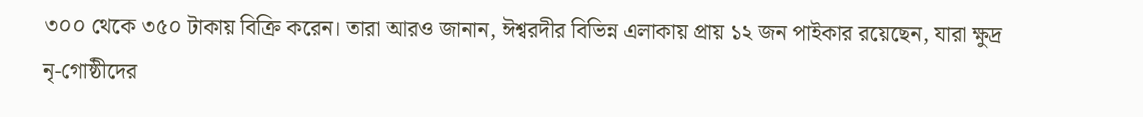৩০০ থেকে ৩৫০ টাকায় বিক্রি করেন। তারা আরও জানান, ঈশ্বরদীর বিভিন্ন এলাকায় প্রায় ১২ জন পাইকার রয়েছেন, যারা ক্ষুদ্র নৃ-গোষ্ঠীদের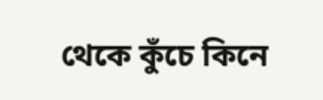থেকে কুঁচে কিনে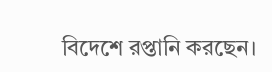বিদেশে রপ্তানি করছেন।